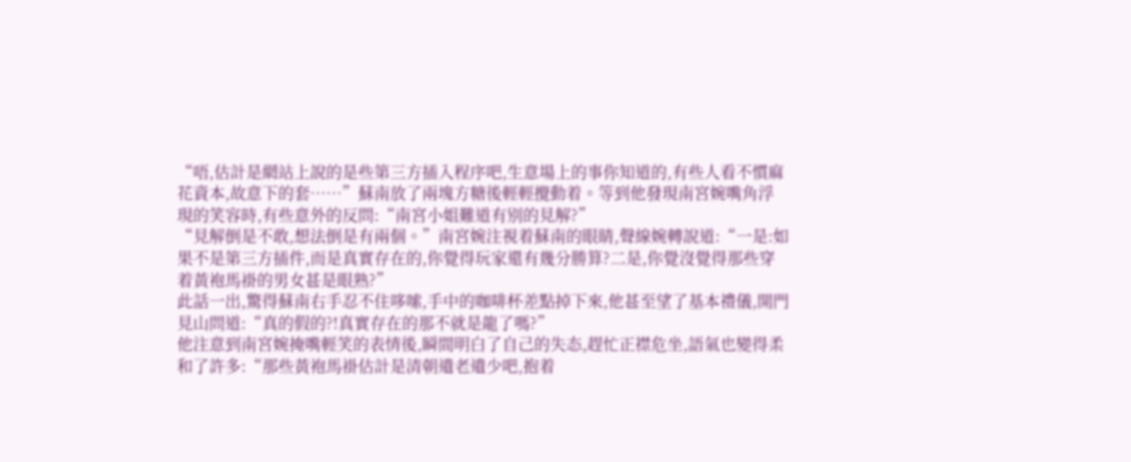“唔,估計是網站上說的是些第三方插入程序吧,生意場上的事你知道的,有些人看不慣麻花資本,故意下的套……”蘇南放了兩塊方糖後輕輕攪動着。等到他發現南宮婉嘴角浮現的笑容時,有些意外的反問:“南宮小姐難道有别的見解?”
“見解倒是不敢,想法倒是有兩個。”南宮婉注視着蘇南的眼睛,聲線婉轉說道:“一是:如果不是第三方插件,而是真實存在的,你覺得玩家還有幾分勝算?二是,你覺沒覺得那些穿着黃袍馬褂的男女甚是眼熟?”
此話一出,驚得蘇南右手忍不住哆嗦,手中的咖啡杯差點掉下來,他甚至望了基本禮儀,開門見山問道:“真的假的?!真實存在的那不就是龍了嗎?”
他注意到南宮婉掩嘴輕笑的表情後,瞬間明白了自己的失态,趕忙正襟危坐,語氣也變得柔和了許多:“那些黃袍馬褂估計是清朝遺老遺少吧,抱着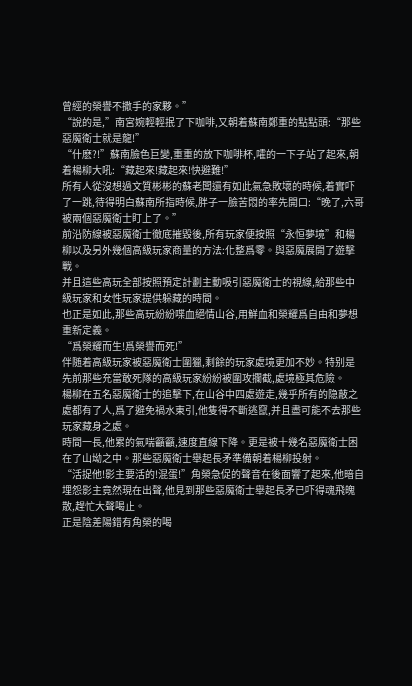曾經的榮譽不撒手的家夥。”
“說的是,”南宮婉輕輕抿了下咖啡,又朝着蘇南鄭重的點點頭:“那些惡魔衛士就是龍!”
“什麽?!”蘇南臉色巨變,重重的放下咖啡杯,嚯的一下子站了起來,朝着楊柳大吼:“藏起來!藏起來!快避難!”
所有人從沒想過文質彬彬的蘇老闆還有如此氣急敗壞的時候,着實吓了一跳,待得明白蘇南所指時候,胖子一臉苦悶的率先開口:“晚了,六哥被兩個惡魔衛士盯上了。”
前沿防線被惡魔衛士徹底摧毀後,所有玩家便按照“永恒夢境”和楊柳以及另外幾個高級玩家商量的方法:化整爲零。與惡魔展開了遊擊戰。
并且這些高玩全部按照預定計劃主動吸引惡魔衛士的視線,給那些中級玩家和女性玩家提供躲藏的時間。
也正是如此,那些高玩紛紛喋血絕情山谷,用鮮血和榮耀爲自由和夢想重新定義。
“爲榮耀而生!爲榮譽而死!”
伴随着高級玩家被惡魔衛士圍獵,剩餘的玩家處境更加不妙。特别是先前那些充當敢死隊的高級玩家紛紛被圍攻攔截,處境極其危險。
楊柳在五名惡魔衛士的追擊下,在山谷中四處遊走,幾乎所有的隐蔽之處都有了人,爲了避免禍水東引,他隻得不斷逃竄,并且盡可能不去那些玩家藏身之處。
時間一長,他累的氣喘籲籲,速度直線下降。更是被十幾名惡魔衛士困在了山坳之中。那些惡魔衛士舉起長矛準備朝着楊柳投射。
“活捉他!影主要活的!混蛋!”角榮急促的聲音在後面響了起來,他暗自埋怨影主竟然現在出聲,他見到那些惡魔衛士舉起長矛已吓得魂飛魄散,趕忙大聲喝止。
正是陰差陽錯有角榮的喝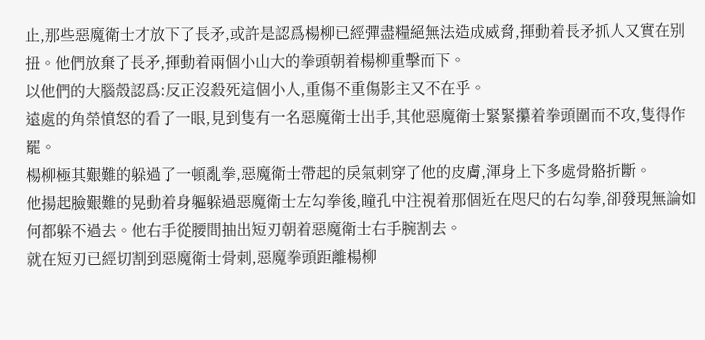止,那些惡魔衛士才放下了長矛,或許是認爲楊柳已經彈盡糧絕無法造成威脅,揮動着長矛抓人又實在别扭。他們放棄了長矛,揮動着兩個小山大的拳頭朝着楊柳重擊而下。
以他們的大腦殼認爲:反正沒殺死這個小人,重傷不重傷影主又不在乎。
遠處的角榮憤怒的看了一眼,見到隻有一名惡魔衛士出手,其他惡魔衛士緊緊攥着拳頭圍而不攻,隻得作罷。
楊柳極其艱難的躲過了一頓亂拳,惡魔衛士帶起的戾氣刺穿了他的皮膚,渾身上下多處骨骼折斷。
他揚起臉艱難的晃動着身軀躲過惡魔衛士左勾拳後,瞳孔中注視着那個近在咫尺的右勾拳,卻發現無論如何都躲不過去。他右手從腰間抽出短刃朝着惡魔衛士右手腕割去。
就在短刃已經切割到惡魔衛士骨刺,惡魔拳頭距離楊柳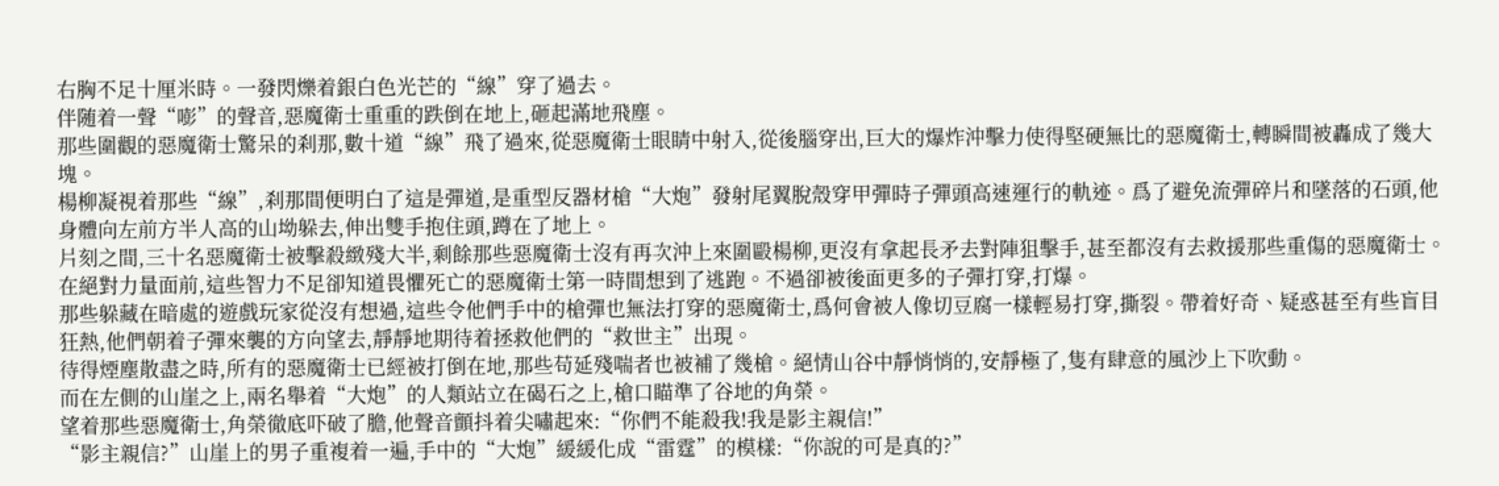右胸不足十厘米時。一發閃爍着銀白色光芒的“線”穿了過去。
伴随着一聲“嘭”的聲音,惡魔衛士重重的跌倒在地上,砸起滿地飛塵。
那些圍觀的惡魔衛士驚呆的刹那,數十道“線”飛了過來,從惡魔衛士眼睛中射入,從後腦穿出,巨大的爆炸沖擊力使得堅硬無比的惡魔衛士,轉瞬間被轟成了幾大塊。
楊柳凝視着那些“線”,刹那間便明白了這是彈道,是重型反器材槍“大炮”發射尾翼脫殼穿甲彈時子彈頭高速運行的軌迹。爲了避免流彈碎片和墜落的石頭,他身體向左前方半人高的山坳躲去,伸出雙手抱住頭,蹲在了地上。
片刻之間,三十名惡魔衛士被擊殺緻殘大半,剩餘那些惡魔衛士沒有再次沖上來圍毆楊柳,更沒有拿起長矛去對陣狙擊手,甚至都沒有去救援那些重傷的惡魔衛士。
在絕對力量面前,這些智力不足卻知道畏懼死亡的惡魔衛士第一時間想到了逃跑。不過卻被後面更多的子彈打穿,打爆。
那些躲藏在暗處的遊戲玩家從沒有想過,這些令他們手中的槍彈也無法打穿的惡魔衛士,爲何會被人像切豆腐一樣輕易打穿,撕裂。帶着好奇、疑惑甚至有些盲目狂熱,他們朝着子彈來襲的方向望去,靜靜地期待着拯救他們的“救世主”出現。
待得煙塵散盡之時,所有的惡魔衛士已經被打倒在地,那些苟延殘喘者也被補了幾槍。絕情山谷中靜悄悄的,安靜極了,隻有肆意的風沙上下吹動。
而在左側的山崖之上,兩名舉着“大炮”的人類站立在碣石之上,槍口瞄準了谷地的角榮。
望着那些惡魔衛士,角榮徹底吓破了膽,他聲音顫抖着尖嘯起來:“你們不能殺我!我是影主親信!”
“影主親信?”山崖上的男子重複着一遍,手中的“大炮”緩緩化成“雷霆”的模樣:“你說的可是真的?”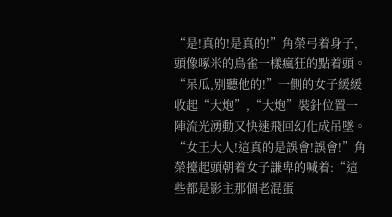“是!真的!是真的!”角榮弓着身子,頭像啄米的鳥雀一樣瘋狂的點着頭。
“呆瓜,别聽他的!”一側的女子緩緩收起“大炮”,“大炮”裝針位置一陣流光湧動又快速飛回幻化成吊墜。
“女王大人!這真的是誤會!誤會!”角榮擡起頭朝着女子謙卑的喊着:“這些都是影主那個老混蛋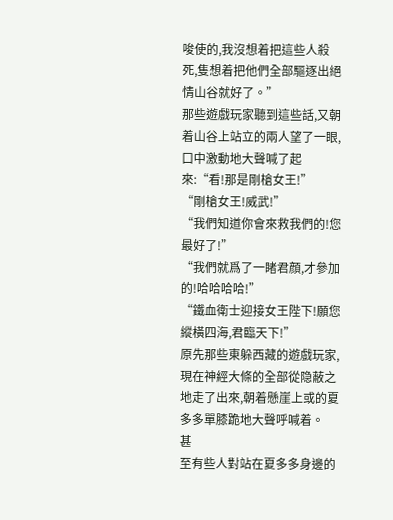唆使的,我沒想着把這些人殺死,隻想着把他們全部驅逐出絕情山谷就好了。”
那些遊戲玩家聽到這些話,又朝着山谷上站立的兩人望了一眼,口中激動地大聲喊了起來:“看!那是剛槍女王!”
“剛槍女王!威武!”
“我們知道你會來救我們的!您最好了!”
“我們就爲了一睹君顔,才參加的!哈哈哈哈!”
“鐵血衛士迎接女王陛下!願您縱橫四海,君臨天下!”
原先那些東躲西藏的遊戲玩家,現在神經大條的全部從隐蔽之地走了出來,朝着懸崖上或的夏多多單膝跪地大聲呼喊着。
甚
至有些人對站在夏多多身邊的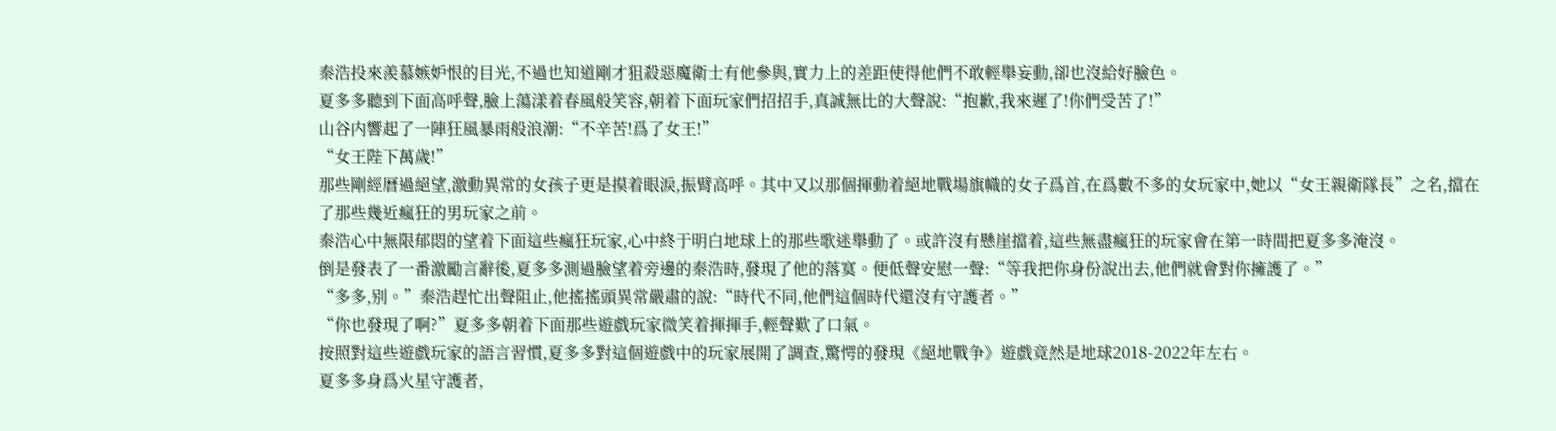秦浩投來羨慕嫉妒恨的目光,不過也知道剛才狙殺惡魔衛士有他參與,實力上的差距使得他們不敢輕舉妄動,卻也沒給好臉色。
夏多多聽到下面高呼聲,臉上蕩漾着春風般笑容,朝着下面玩家們招招手,真誠無比的大聲說:“抱歉,我來遲了!你們受苦了!”
山谷内響起了一陣狂風暴雨般浪潮:“不辛苦!爲了女王!”
“女王陛下萬歲!”
那些剛經曆過絕望,激動異常的女孩子更是摸着眼淚,振臂高呼。其中又以那個揮動着絕地戰場旗幟的女子爲首,在爲數不多的女玩家中,她以“女王親衛隊長”之名,擋在了那些幾近瘋狂的男玩家之前。
秦浩心中無限郁悶的望着下面這些瘋狂玩家,心中終于明白地球上的那些歌迷舉動了。或許沒有懸崖擋着,這些無盡瘋狂的玩家會在第一時間把夏多多淹沒。
倒是發表了一番激勵言辭後,夏多多測過臉望着旁邊的秦浩時,發現了他的落寞。便低聲安慰一聲:“等我把你身份說出去,他們就會對你擁護了。”
“多多,别。”秦浩趕忙出聲阻止,他搖搖頭異常嚴肅的說:“時代不同,他們這個時代還沒有守護者。”
“你也發現了啊?”夏多多朝着下面那些遊戲玩家微笑着揮揮手,輕聲歎了口氣。
按照對這些遊戲玩家的語言習慣,夏多多對這個遊戲中的玩家展開了調查,驚愕的發現《絕地戰争》遊戲竟然是地球2018-2022年左右。
夏多多身爲火星守護者,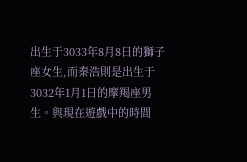出生于3033年8月8日的獅子座女生,而秦浩則是出生于3032年1月1日的摩羯座男生。與現在遊戲中的時間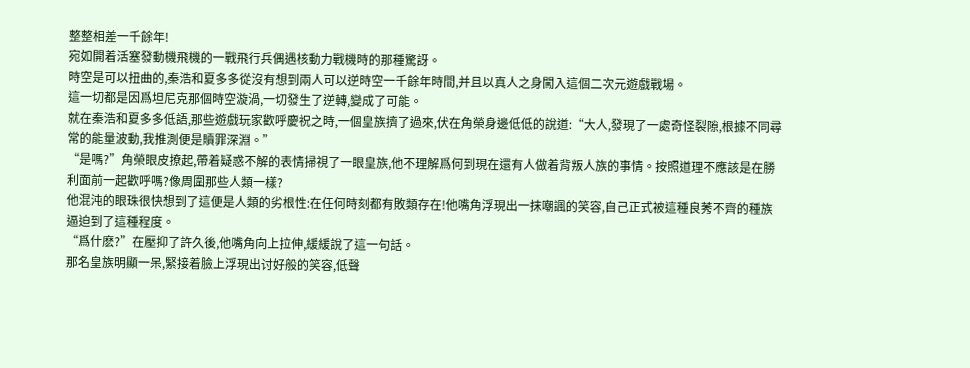整整相差一千餘年!
宛如開着活塞發動機飛機的一戰飛行兵偶遇核動力戰機時的那種驚訝。
時空是可以扭曲的,秦浩和夏多多從沒有想到兩人可以逆時空一千餘年時間,并且以真人之身闖入這個二次元遊戲戰場。
這一切都是因爲坦尼克那個時空漩渦,一切發生了逆轉,變成了可能。
就在秦浩和夏多多低語,那些遊戲玩家歡呼慶祝之時,一個皇族擠了過來,伏在角榮身邊低低的說道:“大人,發現了一處奇怪裂隙,根據不同尋常的能量波動,我推測便是贖罪深淵。”
“是嗎?”角榮眼皮撩起,帶着疑惑不解的表情掃視了一眼皇族,他不理解爲何到現在還有人做着背叛人族的事情。按照道理不應該是在勝利面前一起歡呼嗎?像周圍那些人類一樣?
他混沌的眼珠很快想到了這便是人類的劣根性:在任何時刻都有敗類存在!他嘴角浮現出一抹嘲諷的笑容,自己正式被這種良莠不齊的種族逼迫到了這種程度。
“爲什麽?”在壓抑了許久後,他嘴角向上拉伸,緩緩說了這一句話。
那名皇族明顯一呆,緊接着臉上浮現出讨好般的笑容,低聲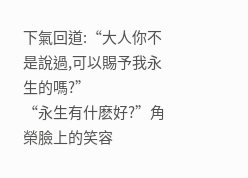下氣回道:“大人你不是說過,可以賜予我永生的嗎?”
“永生有什麽好?”角榮臉上的笑容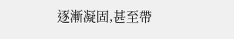逐漸凝固,甚至帶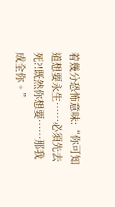着幾分恐怖意味:“你可知道想要永生……必須先去死?!既然你想要……那我成全你。”